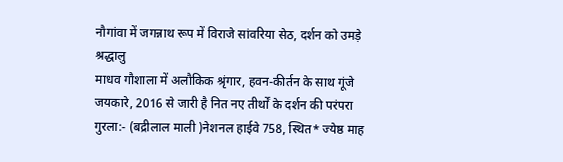नौगांवा में जगन्नाथ रूप में विराजे सांवरिया सेठ, दर्शन को उमड़े श्रद्धालु
माधव गौशाला में अलौकिक श्रृंगार, हवन-कीर्तन के साथ गूंजे जयकारे, 2016 से जारी है नित नए तीर्थों के दर्शन की परंपरा
गुरला:- (बद्रीलाल माली )नेशनल हाईवे 758, स्थित* ज्येष्ठ माह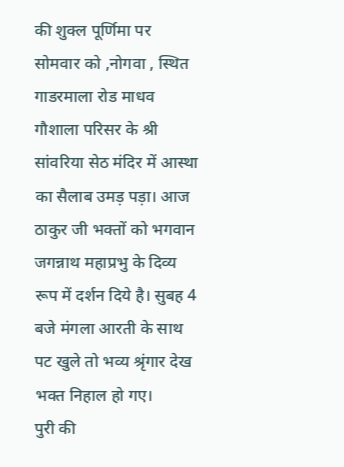की शुक्ल पूर्णिमा पर सोमवार को ,नोगवा , स्थित गाडरमाला रोड माधव गौशाला परिसर के श्री सांवरिया सेठ मंदिर में आस्था का सैलाब उमड़ पड़ा। आज ठाकुर जी भक्तों को भगवान जगन्नाथ महाप्रभु के दिव्य रूप में दर्शन दिये है। सुबह 4 बजे मंगला आरती के साथ पट खुले तो भव्य श्रृंगार देख भक्त निहाल हो गए।
पुरी की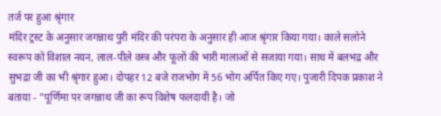तर्ज पर हुआ श्रृंगार
मंदिर ट्रस्ट के अनुसार जगन्नाथ पुरी मंदिर की परंपरा के अनुसार ही आज श्रृंगार किया गया। काले सलोने स्वरूप को विशाल नयन, लाल-पीले वस्त्र और फूलों की भारी मालाओं से सजाया गया। साथ में बलभद्र और सुभद्रा जी का भी श्रृंगार हुआ। दोपहर 12 बजे राजभोग में 56 भोग अर्पित किए गए। पुजारी दिपक प्रकाश ने बताया - "पूर्णिमा पर जगन्नाथ जी का रूप विशेष फलदायी है। जो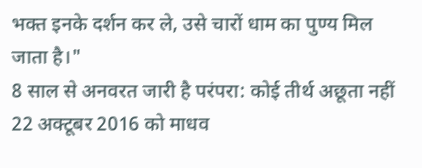भक्त इनके दर्शन कर ले, उसे चारों धाम का पुण्य मिल जाता है।"
8 साल से अनवरत जारी है परंपरा: कोई तीर्थ अछूता नहीं
22 अक्टूबर 2016 को माधव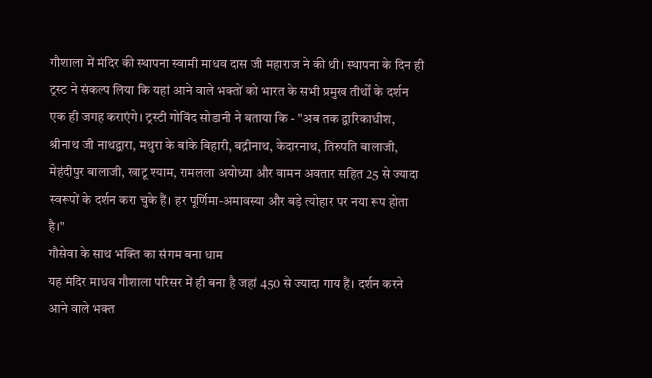गौशाला में मंदिर की स्थापना स्वामी माधव दास जी महाराज ने की थी। स्थापना के दिन ही ट्रस्ट ने संकल्प लिया कि यहां आने वाले भक्तों को भारत के सभी प्रमुख तीर्थों के दर्शन एक ही जगह कराएंगे। ट्रस्टी गोविंद सोडानी ने बताया कि - "अब तक द्वारिकाधीश, श्रीनाथ जी नाथद्वारा, मथुरा के बांके बिहारी, बद्रीनाथ, केदारनाथ, तिरुपति बालाजी, मेहंदीपुर बालाजी, खाटू श्याम, रामलला अयोध्या और वामन अवतार सहित 25 से ज्यादा स्वरूपों के दर्शन करा चुके हैं। हर पूर्णिमा-अमावस्या और बड़े त्योहार पर नया रूप होता है।"
गौसेवा के साथ भक्ति का संगम बना धाम
यह मंदिर माधव गौशाला परिसर में ही बना है जहां 450 से ज्यादा गाय हैं। दर्शन करने आने वाले भक्त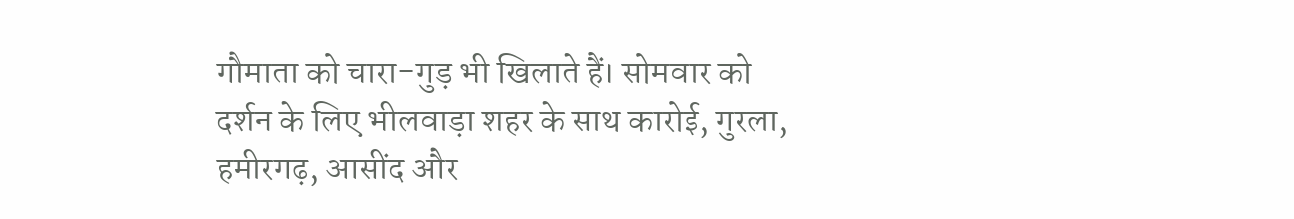गौमाता को चारा-गुड़ भी खिलाते हैं। सोमवार को दर्शन के लिए भीलवाड़ा शहर के साथ कारोई, गुरला, हमीरगढ़, आसींद और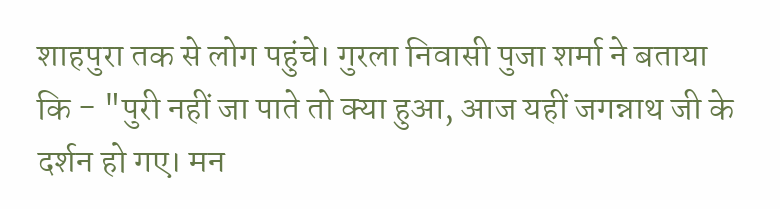शाहपुरा तक से लोग पहुंचे। गुरला निवासी पुजा शर्मा ने बताया कि - "पुरी नहीं जा पाते तो क्या हुआ, आज यहीं जगन्नाथ जी के दर्शन हो गए। मन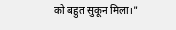को बहुत सुकून मिला।"